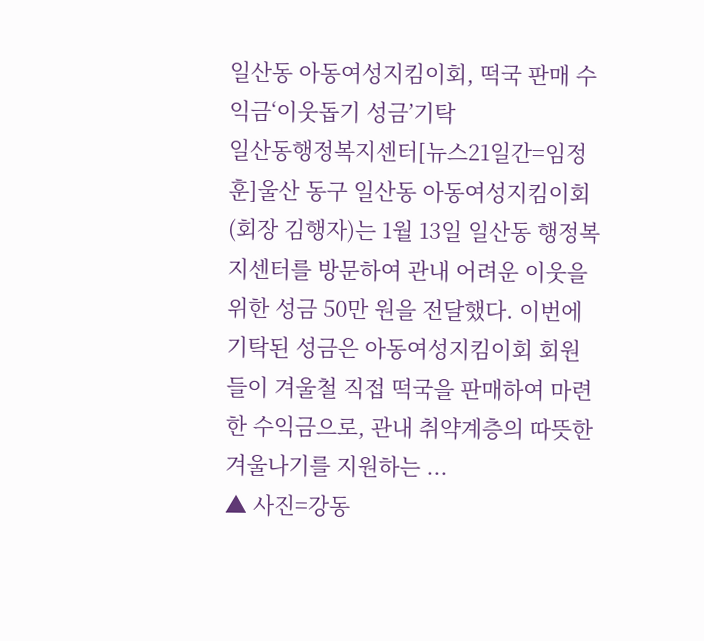일산동 아동여성지킴이회, 떡국 판매 수익금‘이웃돕기 성금’기탁
일산동행정복지센터[뉴스21일간=임정훈]울산 동구 일산동 아동여성지킴이회(회장 김행자)는 1월 13일 일산동 행정복지센터를 방문하여 관내 어려운 이웃을 위한 성금 50만 원을 전달했다. 이번에 기탁된 성금은 아동여성지킴이회 회원들이 겨울철 직접 떡국을 판매하여 마련한 수익금으로, 관내 취약계층의 따뜻한 겨울나기를 지원하는 ...
▲ 사진=강동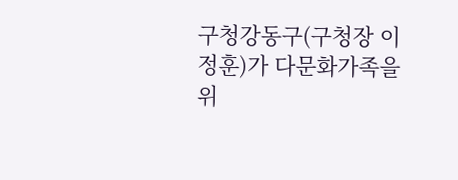구청강동구(구청장 이정훈)가 다문화가족을 위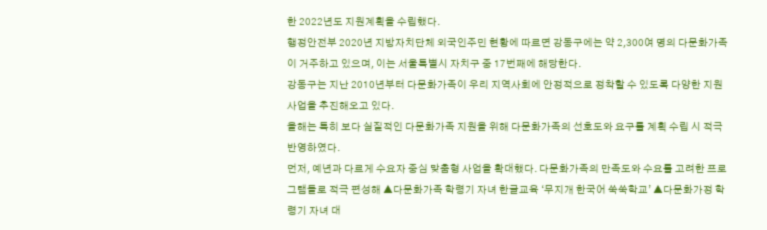한 2022년도 지원계획을 수립했다.
행정안전부 2020년 지방자치단체 외국인주민 현황에 따르면 강동구에는 약 2,300여 명의 다문화가족이 거주하고 있으며, 이는 서울특별시 자치구 중 17번째에 해당한다.
강동구는 지난 2010년부터 다문화가족이 우리 지역사회에 안정적으로 정착할 수 있도록 다양한 지원 사업을 추진해오고 있다.
올해는 특히 보다 실질적인 다문화가족 지원을 위해 다문화가족의 선호도와 요구를 계획 수립 시 적극 반영하였다.
먼저, 예년과 다르게 수요자 중심 맞춤형 사업을 확대했다. 다문화가족의 만족도와 수요를 고려한 프로그램들로 적극 편성해 ▲다문화가족 학령기 자녀 한글교육 ‘무지개 한국어 쑥쑥학교’ ▲다문화가정 학령기 자녀 대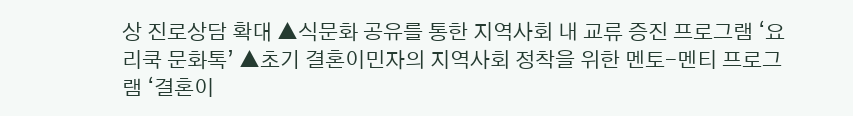상 진로상담 확대 ▲식문화 공유를 통한 지역사회 내 교류 증진 프로그램 ‘요리쿡 문화톡’ ▲초기 결혼이민자의 지역사회 정착을 위한 멘토-멘티 프로그램 ‘결혼이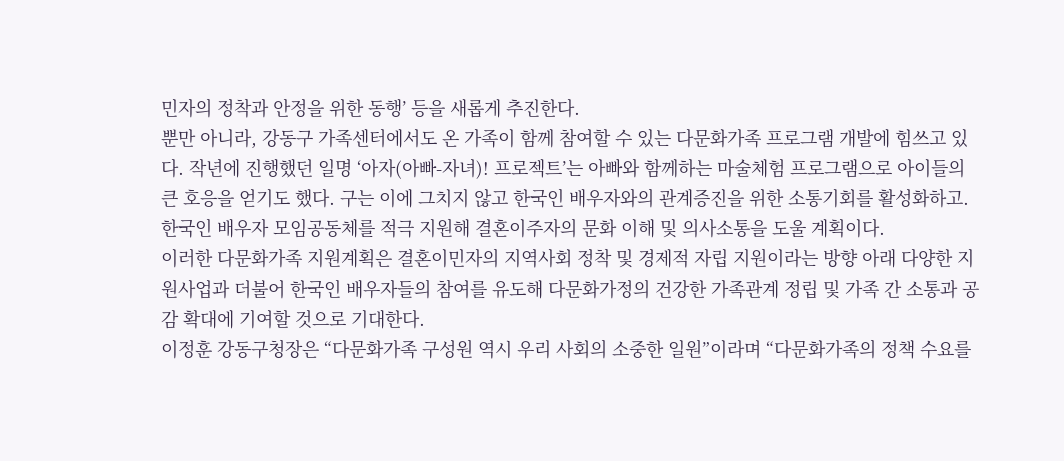민자의 정착과 안정을 위한 동행’ 등을 새롭게 추진한다.
뿐만 아니라, 강동구 가족센터에서도 온 가족이 함께 참여할 수 있는 다문화가족 프로그램 개발에 힘쓰고 있다. 작년에 진행했던 일명 ‘아자(아빠-자녀)! 프로젝트’는 아빠와 함께하는 마술체험 프로그램으로 아이들의 큰 호응을 얻기도 했다. 구는 이에 그치지 않고 한국인 배우자와의 관계증진을 위한 소통기회를 활성화하고. 한국인 배우자 모임공동체를 적극 지원해 결혼이주자의 문화 이해 및 의사소통을 도울 계획이다.
이러한 다문화가족 지원계획은 결혼이민자의 지역사회 정착 및 경제적 자립 지원이라는 방향 아래 다양한 지원사업과 더불어 한국인 배우자들의 참여를 유도해 다문화가정의 건강한 가족관계 정립 및 가족 간 소통과 공감 확대에 기여할 것으로 기대한다.
이정훈 강동구청장은 “다문화가족 구성원 역시 우리 사회의 소중한 일원”이라며 “다문화가족의 정책 수요를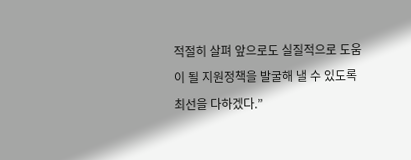적절히 살펴 앞으로도 실질적으로 도움이 될 지원정책을 발굴해 낼 수 있도록 최선을 다하겠다.”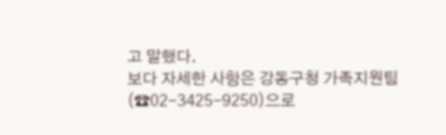고 말했다.
보다 자세한 사항은 강동구청 가족지원팀(☎02-3425-9250)으로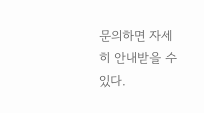문의하면 자세히 안내받을 수 있다.